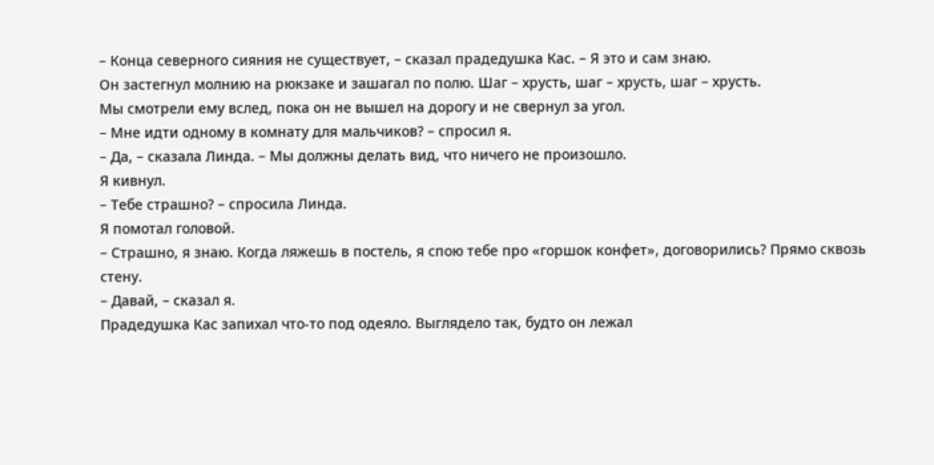– Конца северного сияния не существует, – сказал прадедушка Кас. – Я это и сам знаю.
Он застегнул молнию на рюкзаке и зашагал по полю. Шаг – хрусть, шаг – хрусть, шаг – хрусть.
Мы смотрели ему вслед, пока он не вышел на дорогу и не свернул за угол.
– Мне идти одному в комнату для мальчиков? – спросил я.
– Да, – сказала Линда. – Мы должны делать вид, что ничего не произошло.
Я кивнул.
– Тебе страшно? – спросила Линда.
Я помотал головой.
– Страшно, я знаю. Когда ляжешь в постель, я спою тебе про «горшок конфет», договорились? Прямо сквозь стену.
– Давай, – сказал я.
Прадедушка Кас запихал что-то под одеяло. Выглядело так, будто он лежал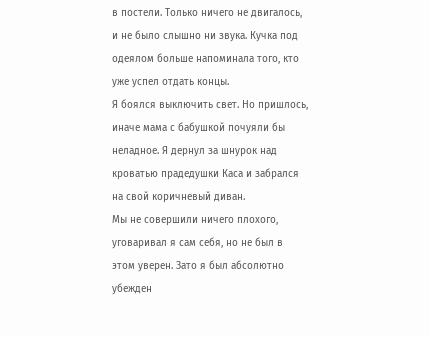в постели. Только ничего не двигалось, и не было слышно ни звука. Кучка под одеялом больше напоминала того, кто уже успел отдать концы.
Я боялся выключить свет. Но пришлось, иначе мама с бабушкой почуяли бы неладное. Я дернул за шнурок над кроватью прадедушки Каса и забрался на свой коричневый диван.
Мы не совершили ничего плохого, уговаривал я сам себя, но не был в этом уверен. Зато я был абсолютно убежден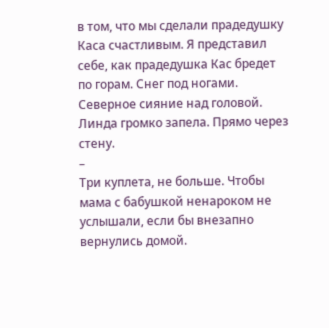в том, что мы сделали прадедушку Каса счастливым. Я представил себе, как прадедушка Кас бредет по горам. Снег под ногами. Северное сияние над головой.
Линда громко запела. Прямо через стену.
–
Три куплета, не больше. Чтобы мама с бабушкой ненароком не услышали, если бы внезапно вернулись домой.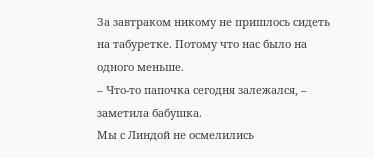За завтраком никому не пришлось сидеть на табуретке. Потому что нас было на одного меньше.
– Что-то папочка сегодня залежался, – заметила бабушка.
Мы с Линдой не осмелились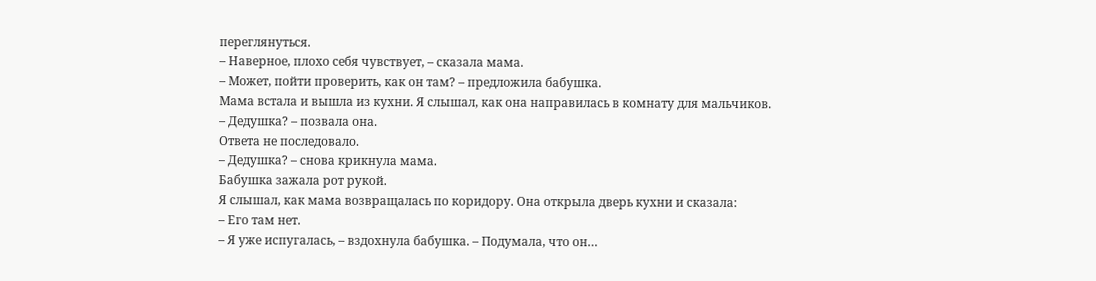переглянуться.
– Наверное, плохо себя чувствует, – сказала мама.
– Может, пойти проверить, как он там? – предложила бабушка.
Мама встала и вышла из кухни. Я слышал, как она направилась в комнату для мальчиков.
– Дедушка? – позвала она.
Ответа не последовало.
– Дедушка? – снова крикнула мама.
Бабушка зажала рот рукой.
Я слышал, как мама возвращалась по коридору. Она открыла дверь кухни и сказала:
– Его там нет.
– Я уже испугалась, – вздохнула бабушка. – Подумала, что он…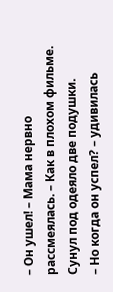– Он ушел! – Мама нервно рассмеялась. – Как в плохом фильме. Сунул под одеяло две подушки.
– Но когда он успел? – удивилась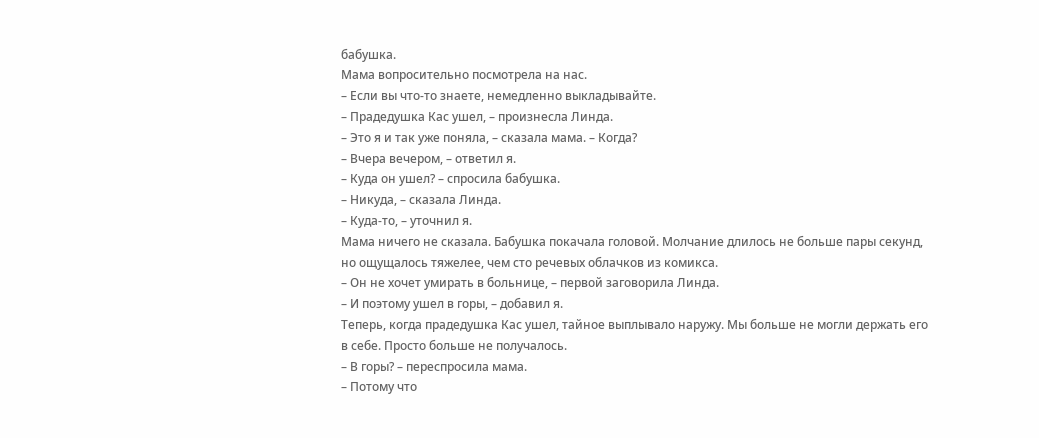бабушка.
Мама вопросительно посмотрела на нас.
– Если вы что-то знаете, немедленно выкладывайте.
– Прадедушка Кас ушел, – произнесла Линда.
– Это я и так уже поняла, – сказала мама. – Когда?
– Вчера вечером, – ответил я.
– Куда он ушел? – спросила бабушка.
– Никуда, – сказала Линда.
– Куда-то, – уточнил я.
Мама ничего не сказала. Бабушка покачала головой. Молчание длилось не больше пары секунд, но ощущалось тяжелее, чем сто речевых облачков из комикса.
– Он не хочет умирать в больнице, – первой заговорила Линда.
– И поэтому ушел в горы, – добавил я.
Теперь, когда прадедушка Кас ушел, тайное выплывало наружу. Мы больше не могли держать его в себе. Просто больше не получалось.
– В горы? – переспросила мама.
– Потому что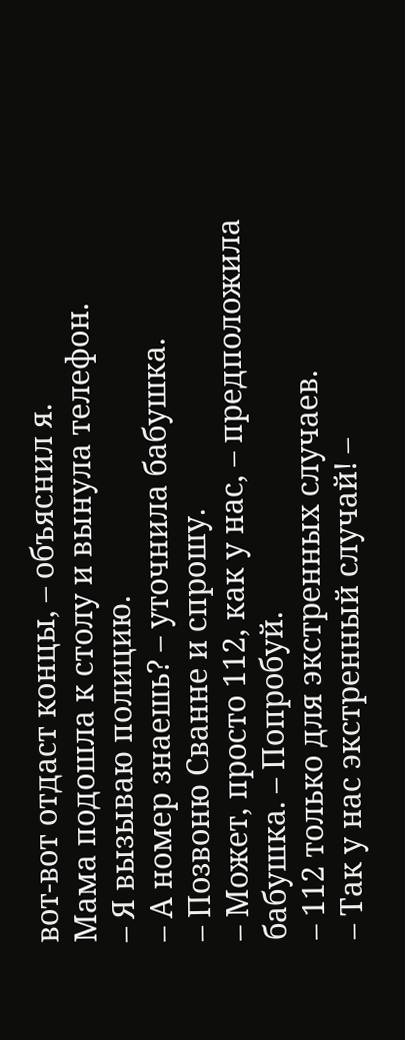вот-вот отдаст концы, – объяснил я.
Мама подошла к столу и вынула телефон.
– Я вызываю полицию.
– А номер знаешь? – уточнила бабушка.
– Позвоню Сванне и спрошу.
– Может, просто 112, как у нас, – предположила бабушка. – Попробуй.
– 112 только для экстренных случаев.
– Так у нас экстренный случай! –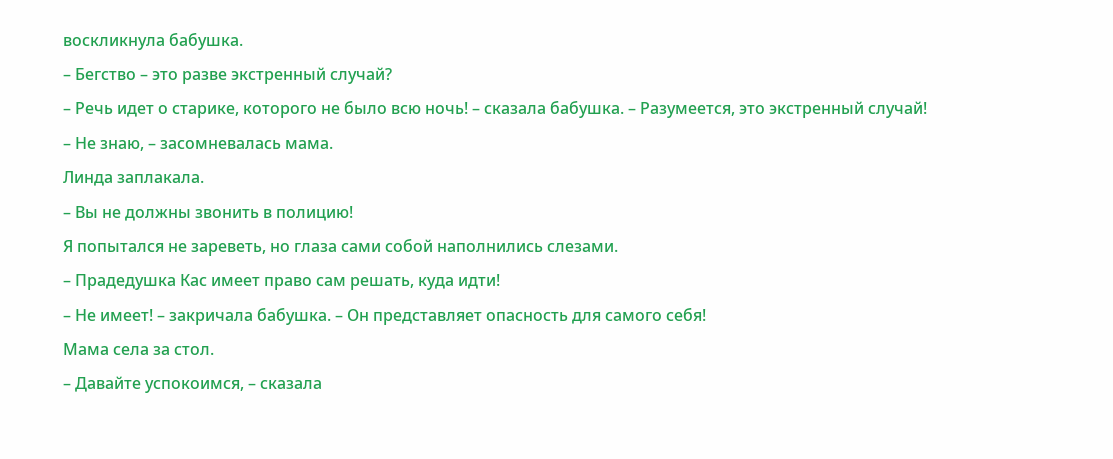воскликнула бабушка.
– Бегство – это разве экстренный случай?
– Речь идет о старике, которого не было всю ночь! – сказала бабушка. – Разумеется, это экстренный случай!
– Не знаю, – засомневалась мама.
Линда заплакала.
– Вы не должны звонить в полицию!
Я попытался не зареветь, но глаза сами собой наполнились слезами.
– Прадедушка Кас имеет право сам решать, куда идти!
– Не имеет! – закричала бабушка. – Он представляет опасность для самого себя!
Мама села за стол.
– Давайте успокоимся, – сказала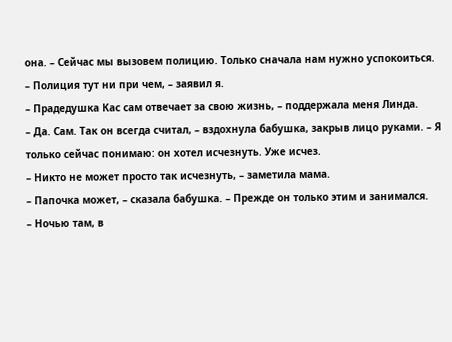она. – Сейчас мы вызовем полицию. Только сначала нам нужно успокоиться.
– Полиция тут ни при чем, – заявил я.
– Прадедушка Кас сам отвечает за свою жизнь, – поддержала меня Линда.
– Да. Сам. Так он всегда считал, – вздохнула бабушка, закрыв лицо руками. – Я только сейчас понимаю: он хотел исчезнуть. Уже исчез.
– Никто не может просто так исчезнуть, – заметила мама.
– Папочка может, – сказала бабушка. – Прежде он только этим и занимался.
– Ночью там, в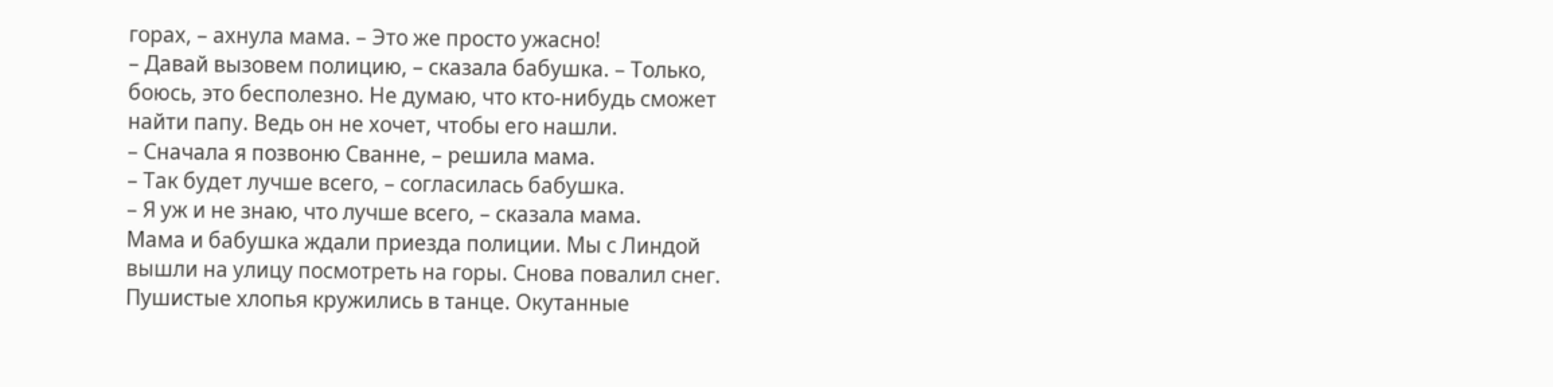горах, – ахнула мама. – Это же просто ужасно!
– Давай вызовем полицию, – сказала бабушка. – Только, боюсь, это бесполезно. Не думаю, что кто-нибудь сможет найти папу. Ведь он не хочет, чтобы его нашли.
– Сначала я позвоню Сванне, – решила мама.
– Так будет лучше всего, – согласилась бабушка.
– Я уж и не знаю, что лучше всего, – сказала мама.
Мама и бабушка ждали приезда полиции. Мы с Линдой вышли на улицу посмотреть на горы. Снова повалил снег. Пушистые хлопья кружились в танце. Окутанные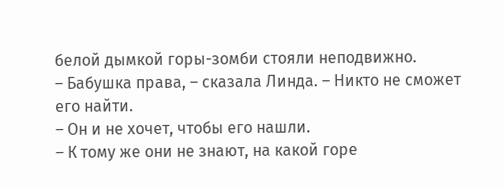белой дымкой горы-зомби стояли неподвижно.
– Бабушка права, – сказала Линда. – Никто не сможет его найти.
– Он и не хочет, чтобы его нашли.
– К тому же они не знают, на какой горе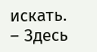искать.
– Здесь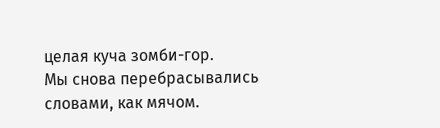целая куча зомби-гор.
Мы снова перебрасывались словами, как мячом.